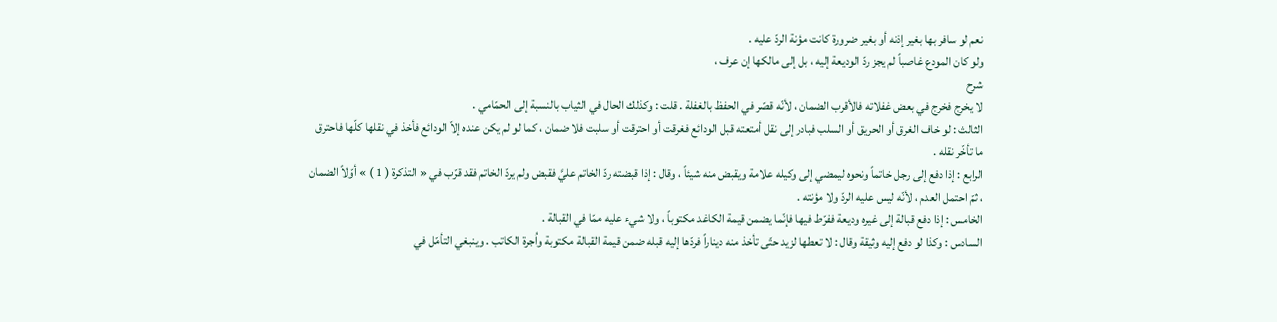نعم لو سافر بها بغير إذنه أو بغير ضرورة كانت مؤنة الردّ عليه .
ولو كان المودع غاصباً لم يجز ردّ الوديعة إليه ، بل إلى مالكها إن عرف ،
شرح
لا يخرج فخرج في بعض غفلاته فالأقرب الضمان ، لأنّه قصّر في الحفظ بالغفلة . قلت : وكذلك الحال في الثياب بالنسبة إلى الحمّامي .
الثالث : لو خاف الغرق أو الحريق أو السلب فبادر إلى نقل أمتعته قبل الودائع فغرقت أو احترقت أو سلبت فلا ضمان ، كما لو لم يكن عنده إلاّ الودائع فأخذ في نقلها كلّها فاحترق ما تأخّر نقله .
الرابع : إذا دفع إلى رجل خاتماً ونحوه ليمضي إلى وكيله علامة ويقبض منه شيئاً ، وقال : إذا قبضته ردّ الخاتم عليَّ فقبض ولم يردّ الخاتم فقد قرّب في « التذكرة ( 1 ) » أوّلاً الضمان ، ثمّ احتمل العدم ، لأنّه ليس عليه الردّ ولا مؤنته .
الخامس : إذا دفع قبالة إلى غيره وديعة ففرّط فيها فإنّما يضمن قيمة الكاغد مكتوباً ، ولا شيء عليه ممّا في القبالة .
السادس : وكذا لو دفع إليه وثيقة وقال : لا تعطها لزيد حتّى تأخذ منه ديناراً فردّها إليه قبله ضمن قيمة القبالة مكتوبة واُجرة الكاتب . وينبغي التأمّل في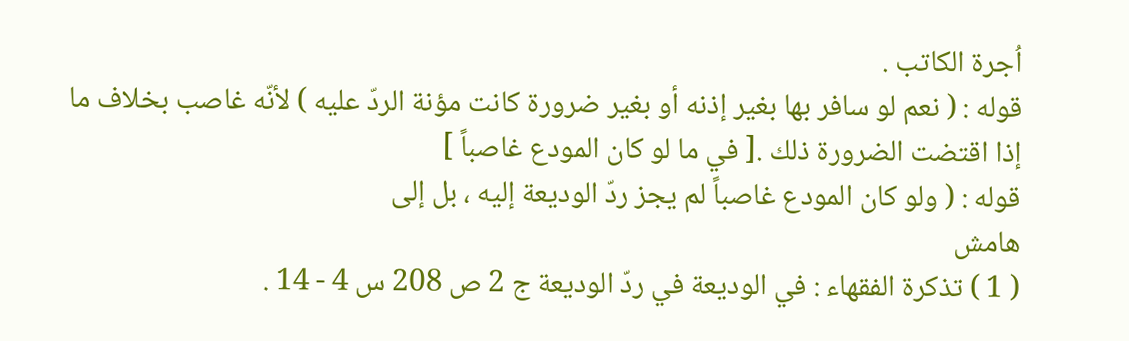اُجرة الكاتب .
قوله : ( نعم لو سافر بها بغير إذنه أو بغير ضرورة كانت مؤنة الردّ عليه ) لأنّه غاصب بخلاف ما إذا اقتضت الضرورة ذلك .[ في ما لو كان المودع غاصباً ]
قوله : ( ولو كان المودع غاصباً لم يجز ردّ الوديعة إليه ، بل إلى
هامش
( 1 ) تذكرة الفقهاء : في الوديعة في ردّ الوديعة ج 2 ص 208 س 4 - 14 .